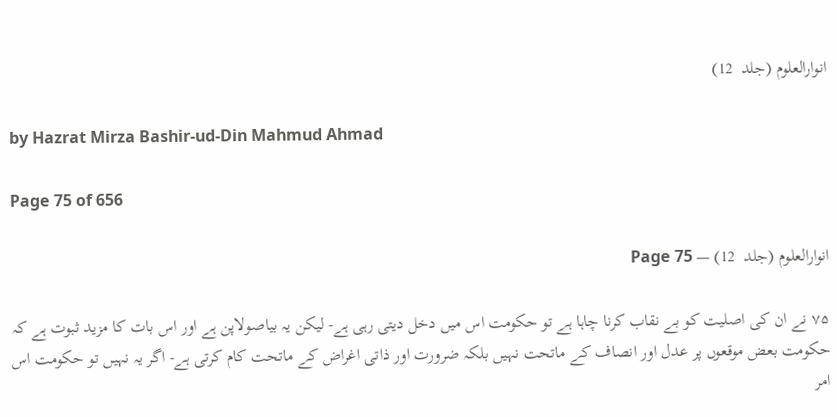انوارالعلوم (جلد  12)

by Hazrat Mirza Bashir-ud-Din Mahmud Ahmad

Page 75 of 656

انوارالعلوم (جلد  12) — Page 75

۷۵ نے ان کی اصلیت کو بے نقاب کرنا چاہا ہے تو حکومت اس میں دخل دیتی رہی ہے- لیکن یہ بیاصولاپن ہے اور اس بات کا مزید ثبوت ہے کہ حکومت بعض موقعوں پر عدل اور انصاف کے ماتحت نہیں بلکہ ضرورت اور ذاتی اغراض کے ماتحت کام کرتی ہے- اگر یہ نہیں تو حکومت اس امر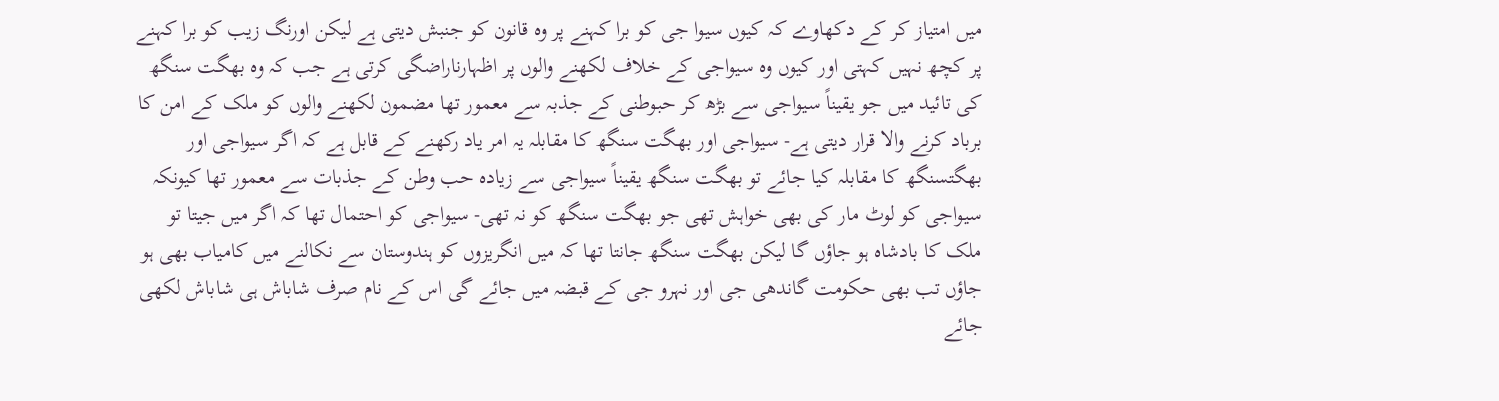میں امتیاز کر کے دکھاوے کہ کیوں سیوا جی کو برا کہنے پر وہ قانون کو جنبش دیتی ہے لیکن اورنگ زیب کو برا کہنے پر کچھ نہیں کہتی اور کیوں وہ سیواجی کے خلاف لکھنے والوں پر اظہارناراضگی کرتی ہے جب کہ وہ بھگت سنگھ کی تائید میں جو یقیناً سیواجی سے بڑھ کر حبوطنی کے جذبہ سے معمور تھا مضمون لکھنے والوں کو ملک کے امن کا برباد کرنے والا قرار دیتی ہے- سیواجی اور بھگت سنگھ کا مقابلہ یہ امر یاد رکھنے کے قابل ہے کہ اگر سیواجی اور بھگتسنگھ کا مقابلہ کیا جائے تو بھگت سنگھ یقیناً سیواجی سے زیادہ حب وطن کے جذبات سے معمور تھا کیونکہ سیواجی کو لوٹ مار کی بھی خواہش تھی جو بھگت سنگھ کو نہ تھی- سیواجی کو احتمال تھا کہ اگر میں جیتا تو ملک کا بادشاہ ہو جاؤں گا لیکن بھگت سنگھ جانتا تھا کہ میں انگریزوں کو ہندوستان سے نکالنے میں کامیاب بھی ہو جاؤں تب بھی حکومت گاندھی جی اور نہرو جی کے قبضہ میں جائے گی اس کے نام صرف شاباش ہی شاباش لکھی جائے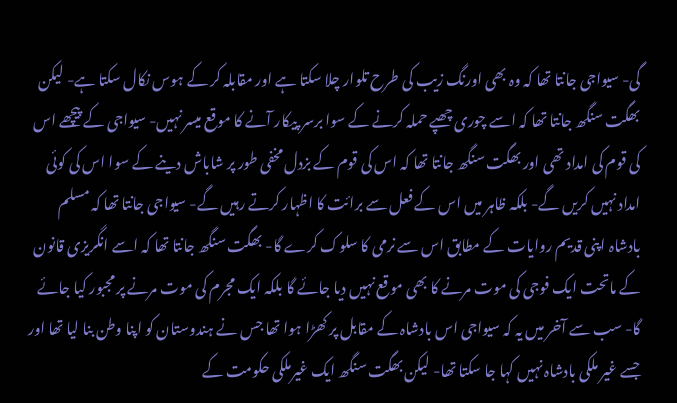گی- سیواجی جانتا تھا کہ وہ بھی اورنگ زیب کی طرح تلوار چلا سکتا ہے اور مقابلہ کر کے ہوس نکال سکتا ہے- لیکن بھگت سنگھ جانتا تھا کہ اسے چوری چھپے حملہ کرنے کے سوا برسر پیکار آنے کا موقع میسر نہیں- سیواجی کے پیچھے اس کی قوم کی امداد تھی اور بھگت سنگھ جانتا تھا کہ اس کی قوم کے بزدل مخفی طور پر شاباش دینے کے سوا اس کی کوئی امداد نہیں کریں گے- بلکہ ظاہر میں اس کے فعل سے برائت کا اظہار کرتے رہیں گے- سیواجی جانتا تھا کہ مسلم بادشاہ اپنی قدیم روایات کے مطابق اس سے نرمی کا سلوک کرے گا- بھگت سنگھ جانتا تھا کہ اسے انگریزی قانون کے ماتحت ایک فوجی کی موت مرنے کا بھی موقع نہیں دیا جائے گا بلکہ ایک مجرم کی موت مرنے پر مجبور کیا جائے گا- سب سے آخر میں یہ کہ سیواجی اس بادشاہ کے مقابل پر کھڑا ہوا تھا جس نے ہندوستان کو اپنا وطن بنا لیا تھا اور جسے غیر ملکی بادشاہ نہیں کہا جا سکتا تھا- لیکن بھگت سنگھ ایک غیرملکی حکومت کے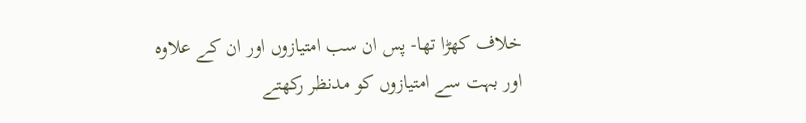خلاف کھڑا تھا- پس ان سب امتیازوں اور ان کے علاوہ اور بہت سے امتیازوں کو مدنظر رکھتے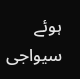ہوئے سیواجی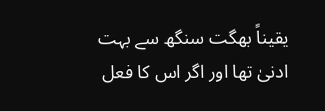یقیناً بھگت سنگھ سے بہت ادنیٰ تھا اور اگر اس کا فعل